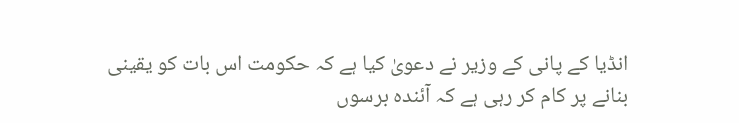انڈیا کے پانی کے وزیر نے دعویٰ کیا ہے کہ حکومت اس بات کو یقینی بنانے پر کام کر رہی ہے کہ آئندہ برسوں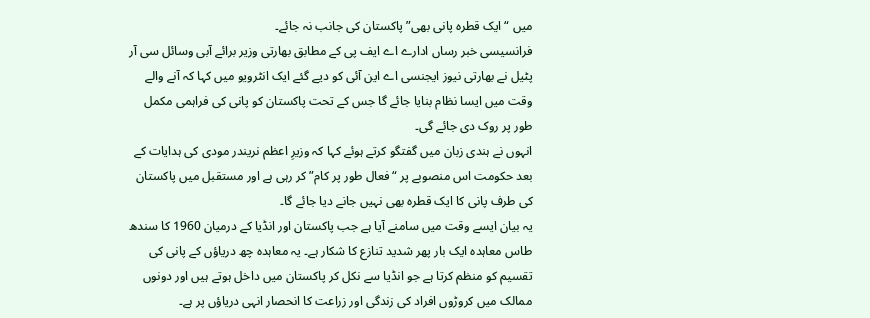میں “ایک قطرہ پانی بھی” پاکستان کی جانب نہ جائے۔
فرانسیسی خبر رساں ادارے اے ایف پی کے مطابق بھارتی وزیر برائے آبی وسائل سی آر پٹیل نے بھارتی نیوز ایجنسی اے این آئی کو دیے گئے ایک انٹرویو میں کہا کہ آنے والے وقت میں ایسا نظام بنایا جائے گا جس کے تحت پاکستان کو پانی کی فراہمی مکمل طور پر روک دی جائے گی۔
انہوں نے ہندی زبان میں گفتگو کرتے ہوئے کہا کہ وزیرِ اعظم نریندر مودی کی ہدایات کے بعد حکومت اس منصوبے پر “فعال طور پر کام” کر رہی ہے اور مستقبل میں پاکستان کی طرف پانی کا ایک قطرہ بھی نہیں جانے دیا جائے گا۔
یہ بیان ایسے وقت میں سامنے آیا ہے جب پاکستان اور انڈیا کے درمیان 1960 کا سندھ طاس معاہدہ ایک بار پھر شدید تنازع کا شکار ہے۔ یہ معاہدہ چھ دریاؤں کے پانی کی تقسیم کو منظم کرتا ہے جو انڈیا سے نکل کر پاکستان میں داخل ہوتے ہیں اور دونوں ممالک میں کروڑوں افراد کی زندگی اور زراعت کا انحصار انہی دریاؤں پر ہے۔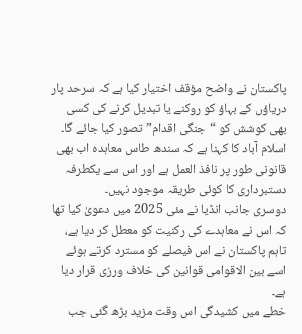پاکستان نے واضح مؤقف اختیار کیا ہے کہ سرحد پار دریاؤں کے بہاؤ کو روکنے یا تبدیل کرنے کی کسی بھی کوشش کو “جنگی اقدام” تصور کیا جائے گا۔ اسلام آباد کا کہنا ہے کہ سندھ طاس معاہدہ اب بھی قانونی طور پر نافذ العمل ہے اور اس سے یکطرفہ دستبرداری کا کوئی طریقہ موجود نہیں۔
دوسری جانب انڈیا نے مئی 2025 میں دعویٰ کیا تھا کہ اس نے معاہدے کی رکنیت کو معطل کر دیا ہے، تاہم پاکستان نے اس فیصلے کو مسترد کرتے ہوئے اسے بین الاقوامی قوانین کی خلاف ورزی قرار دیا ہے۔
خطے میں کشیدگی اس وقت مزید بڑھ گئی جب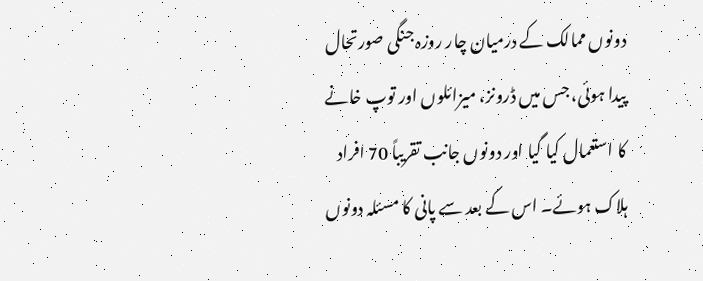دونوں ممالک کے درمیان چار روزہ جنگی صورتحال پیدا ہوئی، جس میں ڈرونز، میزائلوں اور توپ خانے کا استعمال کیا گیا اور دونوں جانب تقریباً 70 افراد ہلاک ہوئے۔ اس کے بعد سے پانی کا مسئلہ دونوں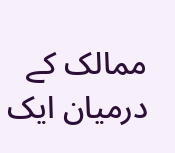ممالک کے درمیان ایک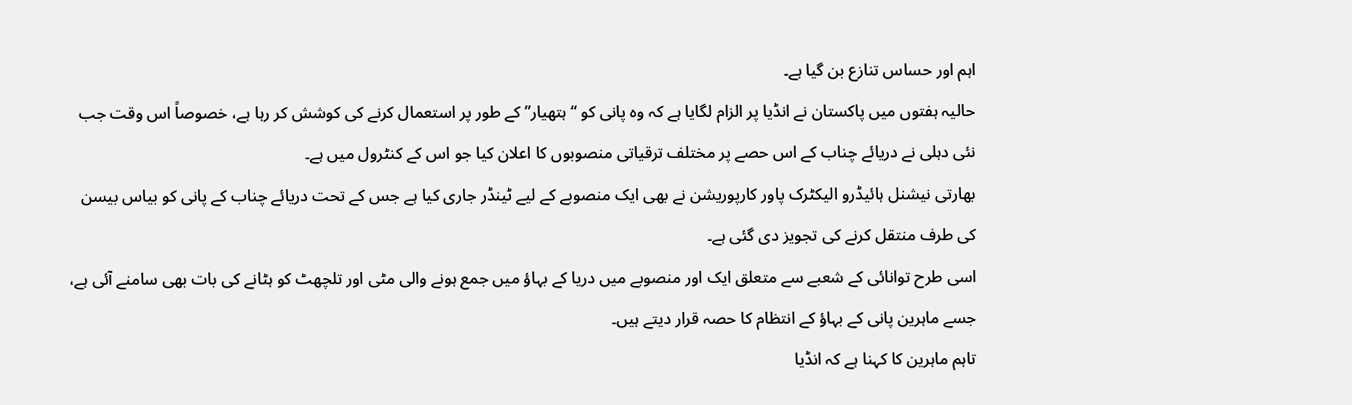اہم اور حساس تنازع بن گیا ہے۔
حالیہ ہفتوں میں پاکستان نے انڈیا پر الزام لگایا ہے کہ وہ پانی کو “ہتھیار” کے طور پر استعمال کرنے کی کوشش کر رہا ہے، خصوصاً اس وقت جب نئی دہلی نے دریائے چناب کے اس حصے پر مختلف ترقیاتی منصوبوں کا اعلان کیا جو اس کے کنٹرول میں ہے۔
بھارتی نیشنل ہائیڈرو الیکٹرک پاور کارپوریشن نے بھی ایک منصوبے کے لیے ٹینڈر جاری کیا ہے جس کے تحت دریائے چناب کے پانی کو بیاس بیسن کی طرف منتقل کرنے کی تجویز دی گئی ہے۔
اسی طرح توانائی کے شعبے سے متعلق ایک اور منصوبے میں دریا کے بہاؤ میں جمع ہونے والی مٹی اور تلچھٹ کو ہٹانے کی بات بھی سامنے آئی ہے، جسے ماہرین پانی کے بہاؤ کے انتظام کا حصہ قرار دیتے ہیں۔
تاہم ماہرین کا کہنا ہے کہ انڈیا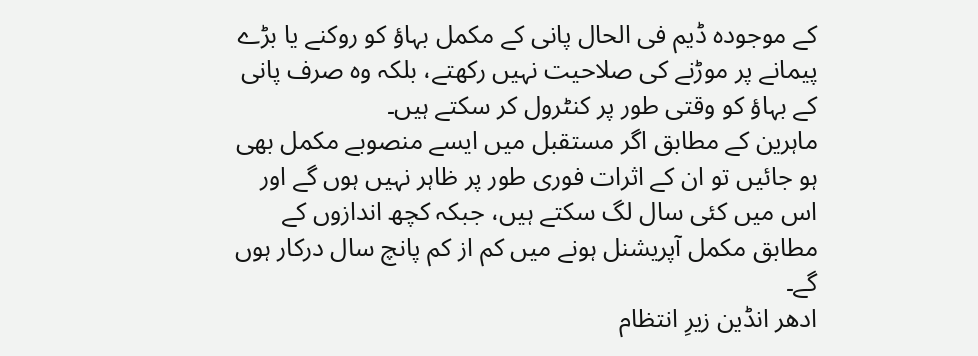کے موجودہ ڈیم فی الحال پانی کے مکمل بہاؤ کو روکنے یا بڑے پیمانے پر موڑنے کی صلاحیت نہیں رکھتے، بلکہ وہ صرف پانی کے بہاؤ کو وقتی طور پر کنٹرول کر سکتے ہیں۔
ماہرین کے مطابق اگر مستقبل میں ایسے منصوبے مکمل بھی ہو جائیں تو ان کے اثرات فوری طور پر ظاہر نہیں ہوں گے اور اس میں کئی سال لگ سکتے ہیں، جبکہ کچھ اندازوں کے مطابق مکمل آپریشنل ہونے میں کم از کم پانچ سال درکار ہوں گے۔
ادھر انڈین زیرِ انتظام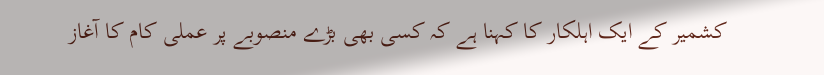کشمیر کے ایک اہلکار کا کہنا ہے کہ کسی بھی بڑے منصوبے پر عملی کام کا آغاز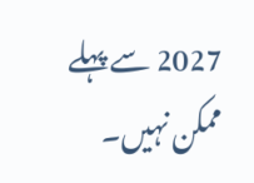2027 سے پہلے ممکن نہیں۔